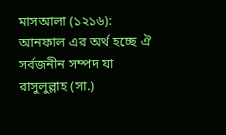মাসআলা (১২১৬): আনফাল এর অর্থ হচ্ছে ঐ সর্বজনীন সম্পদ যা রাসুলুল্লাহ (সা.)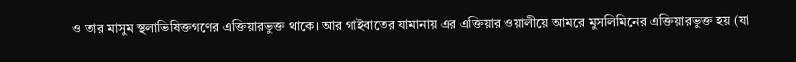ও তার মাসুম স্থলাভিষিক্তগণের এক্তিয়ারভুক্ত থাকে। আর গাইবাতের যামানায় এর এক্তিয়ার ওয়ালীয়ে আমরে মুসলিমিনের এক্তিয়ারভুক্ত হয় (যা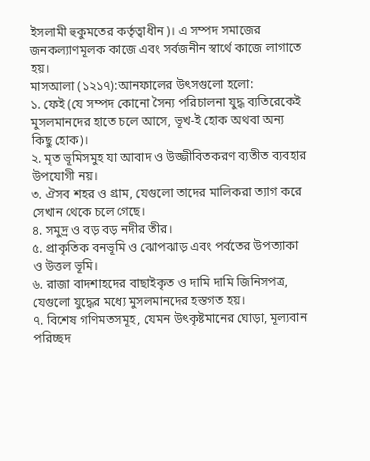ইসলামী হুকুমতের কর্তৃত্বাধীন)। এ সম্পদ সমাজের জনকল্যাণমূলক কাজে এবং সর্বজনীন স্বার্থে কাজে লাগাতে হয়।
মাসআলা (১২১৭):আনফালের উৎসগুলো হলো:
১. ফেই (যে সম্পদ কোনো সৈন্য পরিচালনা যুদ্ধ ব্যতিরেকেই মুসলমানদের হাতে চলে আসে, ভূখ-ই হোক অথবা অন্য কিছু হোক)।
২. মৃত ভূমিসমুহ যা আবাদ ও উজ্জীবিতকরণ ব্যতীত ব্যবহার উপযোগী নয়।
৩. ঐসব শহর ও গ্রাম, যেগুলো তাদের মালিকরা ত্যাগ করে সেখান থেকে চলে গেছে।
৪. সমুদ্র ও বড় বড় নদীর তীর।
৫. প্রাকৃতিক বনভূমি ও ঝোপঝাড় এবং পর্বতের উপত্যাকা ও উত্তল ভূমি।
৬. রাজা বাদশাহদের বাছাইকৃত ও দামি দামি জিনিসপত্র, যেগুলো যুদ্ধের মধ্যে মুসলমানদের হস্তগত হয়।
৭. বিশেষ গণিমতসমূহ, যেমন উৎকৃষ্টমানের ঘোড়া, মূল্যবান পরিচ্ছদ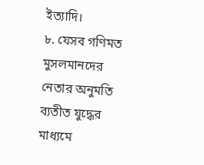ইত্যাদি।
৮. যেসব গণিমত মুসলমানদের নেতার অনুমতি ব্যতীত যুদ্ধের মাধ্যমে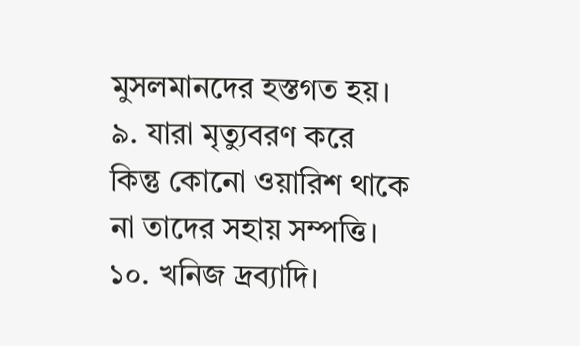মুসলমানদের হস্তগত হয়।
৯. যারা মৃত্যুবরণ করে কিন্তু কোনো ওয়ারিশ থাকে না তাদের সহায় সম্পত্তি।
১০. খনিজ দ্রব্যাদি।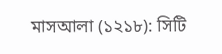মাসআলা (১২১৮): সিটি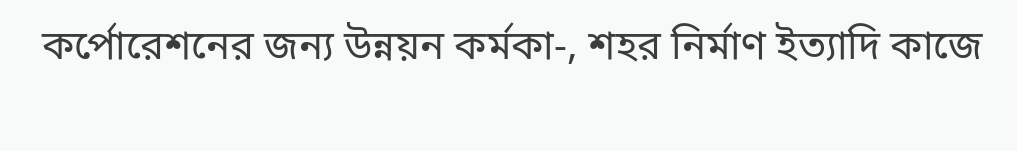কর্পোরেশনের জন্য উন্নয়ন কর্মকা-, শহর নির্মাণ ইত্যাদি কাজে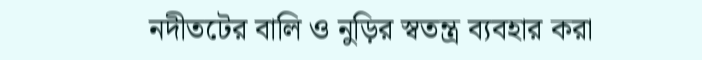নদীতটের বালি ও নুড়ির স্বতন্ত্র ব্যবহার করা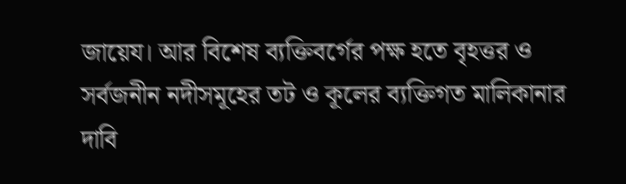জায়েয। আর বিশেষ ব্যক্তিবর্গের পক্ষ হতে বৃহত্তর ও সর্বজনীন নদীসমূহের তট ও কূলের ব্যক্তিগত মালিকানার দাবি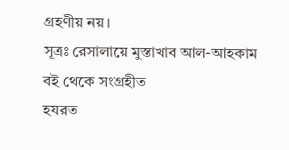গ্রহণীয় নয়।
সূত্রঃ রেসালায়ে মুস্তাখাব আল-আহকাম বই থেকে সংগ্রহীত
হযরত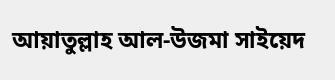আয়াতুল্লাহ আল-উজমা সাইয়েদ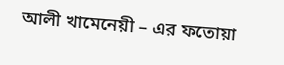আলী খামেনেয়ী – এর ফতোয়া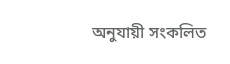অনুযায়ী সংকলিত